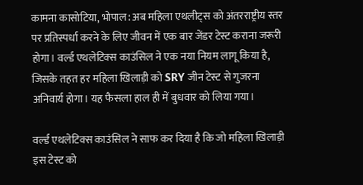कामना कासोटिया, भोपाल: अब महिला एथलीट्स को अंतरराष्ट्रीय स्तर पर प्रतिस्पर्धा करने के लिए जीवन में एक बार जेंडर टेस्ट कराना जरूरी होगा। वर्ल्ड एथलेटिक्स काउंसिल ने एक नया नियम लागू किया है, जिसके तहत हर महिला खिलाड़ी को SRY जीन टेस्ट से गुजरना अनिवार्य होगा। यह फैसला हाल ही में बुधवार को लिया गया।

वर्ल्ड एथलेटिक्स काउंसिल ने साफ कर दिया है कि जो महिला खिलाड़ी इस टेस्ट को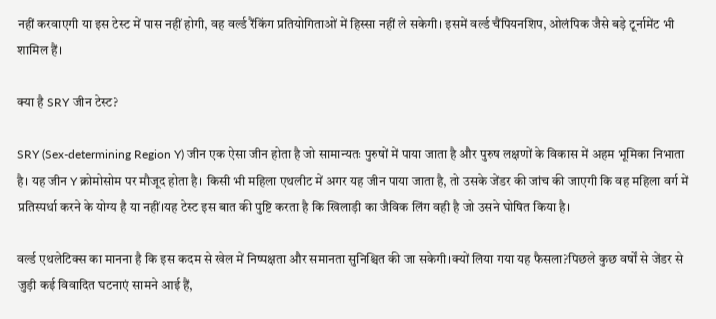नहीं करवाएगी या इस टेस्ट में पास नहीं होगी, वह वर्ल्ड रैंकिंग प्रतियोगिताओं में हिस्सा नहीं ले सकेगी। इसमें वर्ल्ड चैंपियनशिप, ओलंपिक जैसे बड़े टूर्नामेंट भी शामिल हैं।

क्या है SRY जीन टेस्ट?

SRY (Sex-determining Region Y) जीन एक ऐसा जीन होता है जो सामान्यतः पुरुषों में पाया जाता है और पुरुष लक्षणों के विकास में अहम भूमिका निभाता है। यह जीन Y क्रोमोसोम पर मौजूद होता है। किसी भी महिला एथलीट में अगर यह जीन पाया जाता है, तो उसके जेंडर की जांच की जाएगी कि वह महिला वर्ग में प्रतिस्पर्धा करने के योग्य है या नहीं।यह टेस्ट इस बात की पुष्टि करता है कि खिलाड़ी का जैविक लिंग वही है जो उसने घोषित किया है।

वर्ल्ड एथलेटिक्स का मानना है कि इस कदम से खेल में निष्पक्षता और समानता सुनिश्चित की जा सकेगी।क्यों लिया गया यह फैसला?पिछले कुछ वर्षों से जेंडर से जुड़ी कई विवादित घटनाएं सामने आई हैं,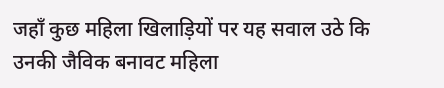जहाँ कुछ महिला खिलाड़ियों पर यह सवाल उठे कि उनकी जैविक बनावट महिला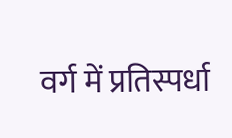वर्ग में प्रतिस्पर्धा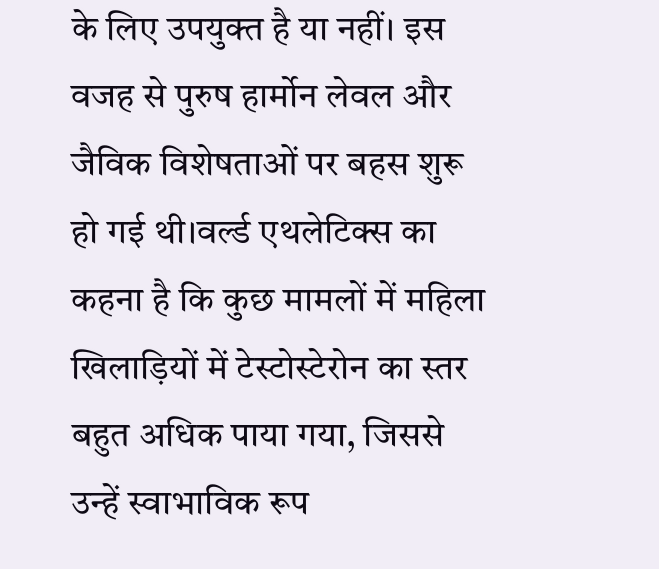के लिए उपयुक्त है या नहीं। इस वजह से पुरुष हार्मोन लेवल और जैविक विशेषताओं पर बहस शुरू हो गई थी।वर्ल्ड एथलेटिक्स का कहना है कि कुछ मामलों में महिला खिलाड़ियों में टेस्टोस्टेरोन का स्तर बहुत अधिक पाया गया, जिससे उन्हें स्वाभाविक रूप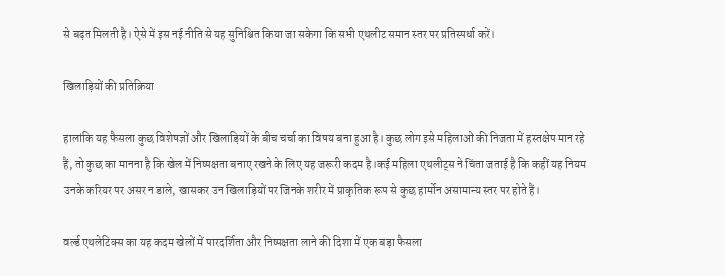से बढ़त मिलती है। ऐसे में इस नई नीति से यह सुनिश्चित किया जा सकेगा कि सभी एथलीट समान स्तर पर प्रतिस्पर्धा करें।

खिलाड़ियों की प्रतिक्रिया

हालांकि यह फैसला कुछ विशेषज्ञों और खिलाड़ियों के बीच चर्चा का विषय बना हुआ है। कुछ लोग इसे महिलाओं की निजता में हस्तक्षेप मान रहे हैं, तो कुछ का मानना है कि खेल में निष्पक्षता बनाए रखने के लिए यह जरूरी कदम है।कई महिला एथलीट्स ने चिंता जताई है कि कहीं यह नियम उनके करियर पर असर न डाले, खासकर उन खिलाड़ियों पर जिनके शरीर में प्राकृतिक रूप से कुछ हार्मोन असामान्य स्तर पर होते हैं।

वर्ल्ड एथलेटिक्स का यह कदम खेलों में पारदर्शिता और निष्पक्षता लाने की दिशा में एक बड़ा फैसला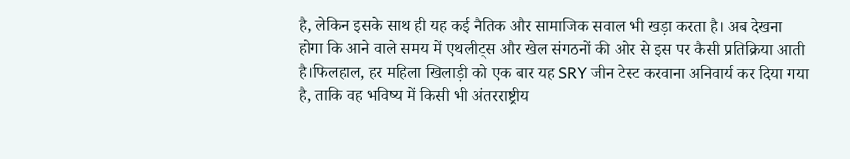है, लेकिन इसके साथ ही यह कई नैतिक और सामाजिक सवाल भी खड़ा करता है। अब देखना होगा कि आने वाले समय में एथलीट्स और खेल संगठनों की ओर से इस पर कैसी प्रतिक्रिया आती है।फिलहाल, हर महिला खिलाड़ी को एक बार यह SRY जीन टेस्ट करवाना अनिवार्य कर दिया गया है, ताकि वह भविष्य में किसी भी अंतरराष्ट्रीय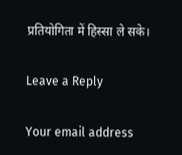प्रतियोगिता में हिस्सा ले सके।

Leave a Reply

Your email address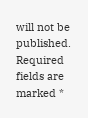will not be published. Required fields are marked *